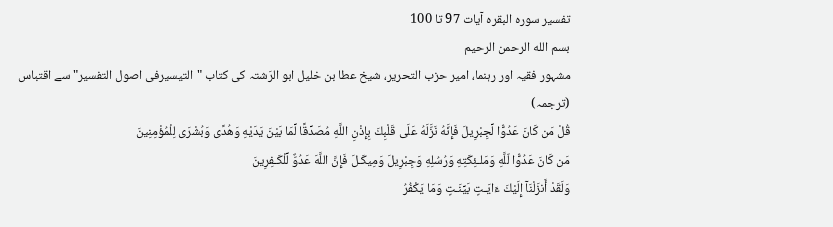تفسیر سورہ البقرہ آیات 97 تا 100
بسم الله الرحمن الرحيم
مشہور فقیہ اور رہنما، امیر حزب التحریر، شیخ عطا بن خلیل ابو الرَشتہ کی کتاب "التیسیرفی اصول التفسیر" سے اقتباس
(ترجمہ)
قُلْ مَن كَانَ عَدُوًّا لِّجِبْرِيلَ فَإِنَّهُ نَزَّلَهُ عَلَى قَلْبِكَ بِإِذْنِ اللَّهِ مُصَدِّقًا لِّمَا بَيْنَ يَدَيْهِ وَهُدًى وَبُشْرَى لِلْمُؤْمِنِينَ
مَن كَانَ عَدُوًّا لّلَّهِ وَمَلـئِكَتِهِ وَرُسُلِهِ وَجِبْرِيلَ وَمِيكَـلَ فَإِنَّ اللَّهَ عَدُوٌّ لِّلْكَـفِرِينَ
وَلَقَدْ أَنزَلْنَآ إِلَيْكَ ءَايَـتٍ بَيِّنَـتٍ وَمَا يَكْفُرُ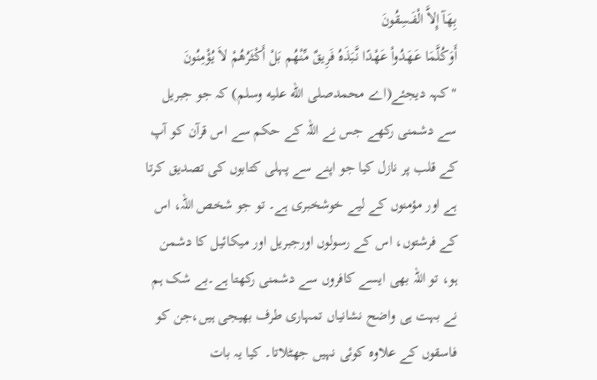بِهَآ إِلاَّ الْفَـسِقُونَ
أَوَكُلَّمَا عَـهَدُواْ عَهْدًا نَّبَذَهُ فَرِيقٌ مِّنْهُم بَلْ أَكْثَرُهُمْ لاَ يُؤْمِنُونَ
"کہہ دیجئے(اے محمدصلى الله عليه وسلم) کہ جو جبریل سے دشمنی رکھے جس نے اللہ کے حکم سے اس قرآن کو آپ کے قلب پر نازل کیا جو اپنے سے پہلی کتابوں کی تصدیق کرتا ہے اور مؤمنوں کے لیے خوشخبری ہے۔ تو جو شخص اللہ، اس کے فرشتوں، اس کے رسولوں اورجبریل اور میکائیل کا دشمن ہو، تو اللہ بھی ایسے کافروں سے دشمنی رکھتا ہے۔بے شک ہم نے بہت ہی واضح نشانیاں تمہاری طرف بھیجی ہیں،جن کو فاسقوں کے علاوہ کوئی نہیں جھٹلاتا۔ کیا یہ بات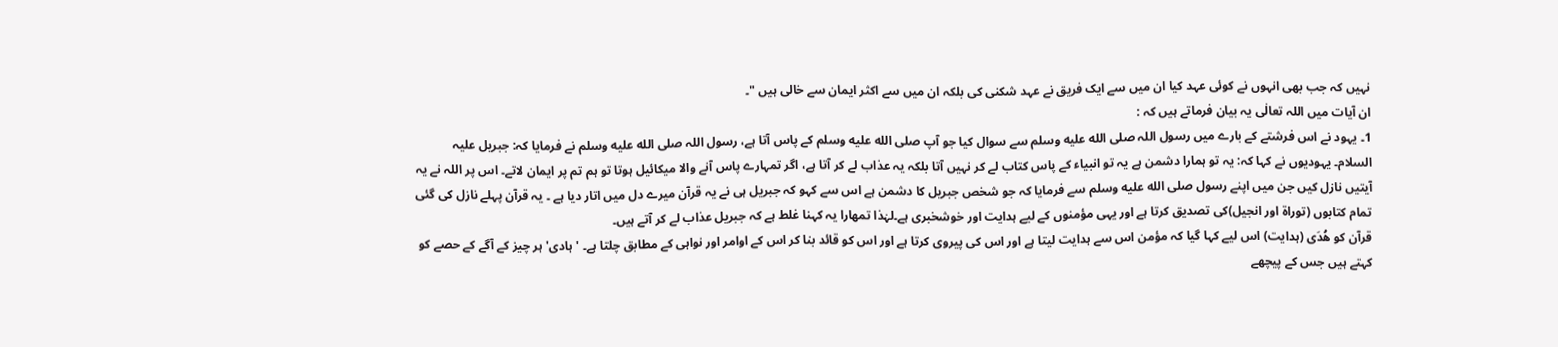نہیں کہ جب بھی انہوں نے کوئی عہد کیا ان میں سے ایک فریق نے عہد شکنی کی بلکہ ان میں سے اکثر ایمان سے خالی ہیں "۔
ان آیات میں اللہ تعالٰی یہ بیان فرماتے ہیں کہ :
1۔ یہود نے اس فرشتے کے بارے میں رسول اللہ صلى الله عليه وسلم سے سوال کیا جو آپ صلى الله عليه وسلم کے پاس آتا ہے، رسول اللہ صلى الله عليه وسلم نے فرمایا کہ: جبریل علیہ السلام۔ یہودیوں نے کہا کہ: یہ تو ہمارا دشمن ہے یہ تو انبیاء کے پاس کتاب لے کر نہیں آتا بلکہ یہ عذاب لے کر آتا ہے، اگر تمہارے پاس آنے والا میکائیل ہوتا تو ہم تم پر ایمان لاتے۔ اس پر اللہ نے یہ آیتیں نازل کیں جن میں اپنے رسول صلى الله عليه وسلم سے فرمایا کہ جو شخص جبریل کا دشمن ہے اس سے کہو کہ جبریل ہی نے یہ قرآن میرے دل میں اتار دیا ہے ۔ یہ قرآن پہلے نازل کی گئی تمام کتابوں (توراۃ اور انجیل)کی تصدیق کرتا ہے اور یہی مؤمنوں کے لیے ہدایت اور خوشخبری ہے۔لہٰذا تمھارا یہ کہنا غلط ہے کہ جبریل عذاب لے کر آتے ہیں۔
قرآن کو ھُدَی (ہدایت) اس لیے کہا گیا کہ مؤمن اس سے ہدایت لیتا ہے اور اس کی پیروی کرتا ہے اور اس کو قائد بنا کر اس کے اوامر اور نواہی کے مطابق چلتا ہے۔ 'ہادی' ہر چیز کے آگے کے حصے کو کہتے ہیں جس کے پیچھے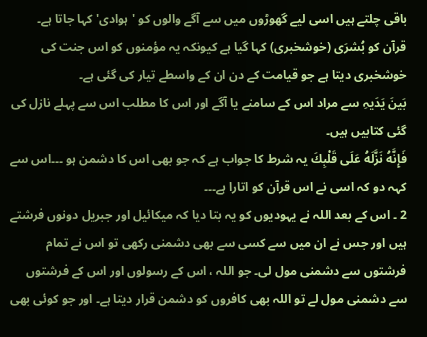باقی چلتے ہیں اسی لیے گھوڑوں میں سے آگے والوں کو 'ہوادی' کہا جاتا ہے۔
قرآن کو بُشرَی (خوشخبری) کہا گیا ہے کیونکہ یہ مؤمنوں کو اس جنت کی خوشخبری دیتا ہے جو قیامت کے دن ان کے واسطے تیار کی گئی ہے۔
بَینَ یَدَیہِ سے مراد اس کے سامنے یا آگے اور اس کا مطلب اس سے پہلے نازل کی گئی کتابیں ہیں۔
فَإِنَّهُ نَزَّلَهُ عَلَى قَلْبِكَ یہ شرط کا جواب ہے کہ جو بھی اس کا دشمن ہو ۔۔۔اس سے کہہ دو کہ اسی نے اس قرآن کو اتارا ہے۔۔۔
2 ۔ اس کے بعد اللہ نے یہودیوں کو یہ بتا دیا کہ میکائیل اور جبریل دونوں فرشتے ہیں اور جس نے ان میں سے کسی سے بھی دشمنی رکھی تو اس نے تمام فرشتوں سے دشمنی مول لی۔ جو اللہ ، اس کے رسولوں اور اس کے فرشتوں سے دشمنی مول لے تو اللہ بھی کافروں کو دشمن قرار دیتا ہے۔ اور جو کوئی بھی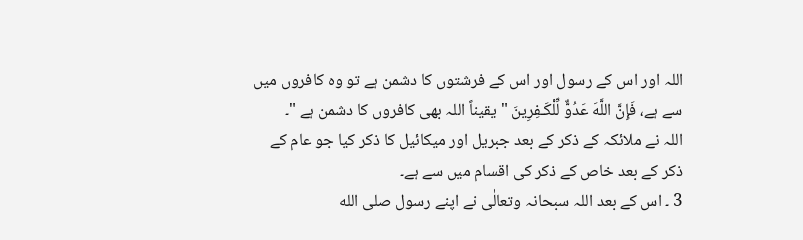اللہ اور اس کے رسول اور اس کے فرشتوں کا دشمن ہے تو وہ کافروں میں سے ہے، فَإِنَّ اللَّهَ عَدُوٌّ لِّلْكَـفِرِينَ "یقیناً اللہ بھی کافروں کا دشمن ہے "۔
اللہ نے ملائکہ کے ذکر کے بعد جبریل اور میکائیل کا ذکر کیا جو عام کے ذکر کے بعد خاص کے ذکر کی اقسام میں سے ہے۔
3 ۔ اس کے بعد اللہ سبحانہ وتعالٰی نے اپنے رسول صلى الله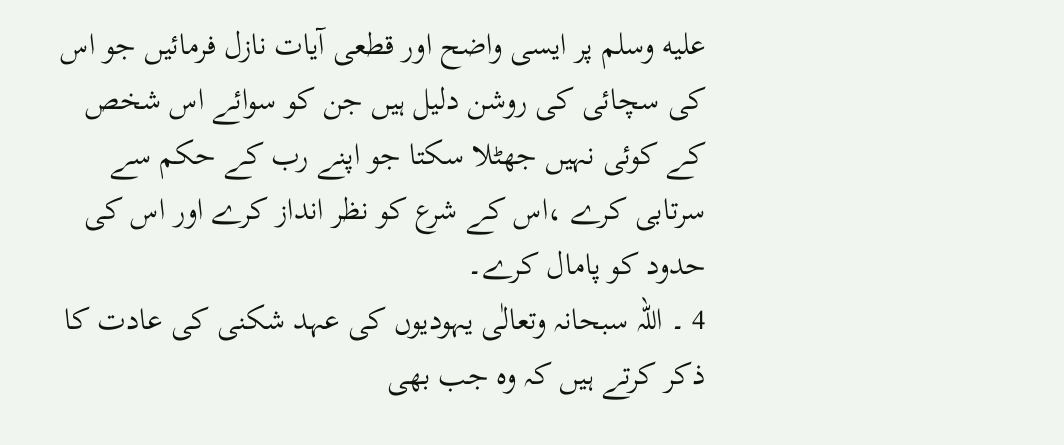عليه وسلم پر ایسی واضح اور قطعی آیات نازل فرمائیں جو اس کی سچائی کی روشن دلیل ہیں جن کو سوائے اس شخص کے کوئی نہیں جھٹلا سکتا جو اپنے رب کے حکم سے سرتابی کرے ،اس کے شرع کو نظر انداز کرے اور اس کی حدود کو پامال کرے۔
4 ۔ اللہ سبحانہ وتعالٰی یہودیوں کی عہد شکنی کی عادت کا ذکر کرتے ہیں کہ وہ جب بھی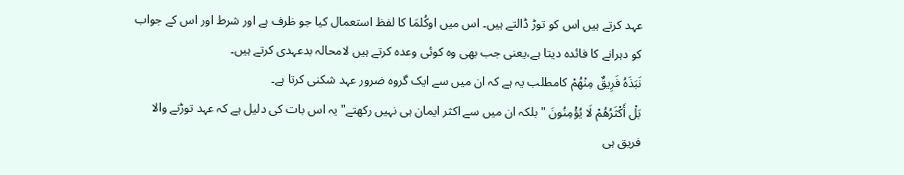عہد کرتے ہیں اس کو توڑ ڈالتے ہیں۔ اس میں اوکُلمَا کا لفظ استعمال کیا جو ظرف ہے اور شرط اور اس کے جواب کو دہرانے کا فائدہ دیتا ہے،یعنی جب بھی وہ کوئی وعدہ کرتے ہیں لامحالہ بدعہدی کرتے ہیں۔
نَبَذَهُ فَرِيقٌ مِنْهُمْ کامطلب یہ ہے کہ ان میں سے ایک گروہ ضرور عہد شکنی کرتا ہے۔
بَلْ أَكْثَرُهُمْ لَا يُؤْمِنُونَ "بلکہ ان میں سے اکثر ایمان ہی نہیں رکھتے" یہ اس بات کی دلیل ہے کہ عہد توڑنے والا فریق ہی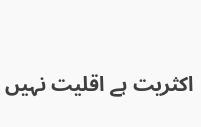اکثریت ہے اقلیت نہیں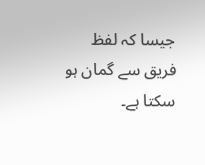جیسا کہ لفظ فریق سے گمان ہو سکتا ہے۔